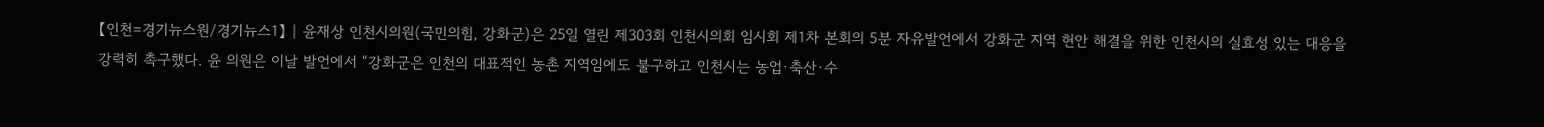【인천=경기뉴스원/경기뉴스1】 | 윤재상 인천시의원(국민의힘, 강화군)은 25일 열린 제303회 인천시의회 임시회 제1차 본회의 5분 자유발언에서 강화군 지역 현안 해결을 위한 인천시의 실효성 있는 대응을 강력히 촉구했다. 윤 의원은 이날 발언에서 “강화군은 인천의 대표적인 농촌 지역임에도 불구하고 인천시는 농업·축산·수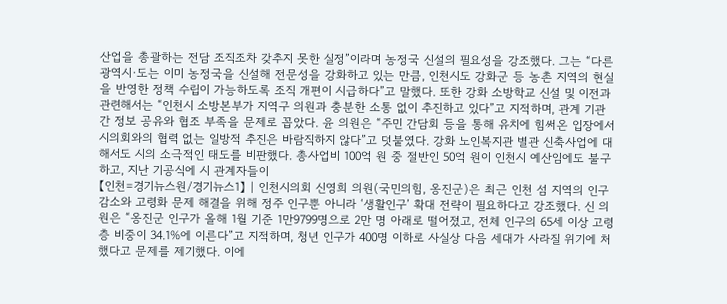산업을 총괄하는 전담 조직조차 갖추지 못한 실정”이라며 농정국 신설의 필요성을 강조했다. 그는 “다른 광역시·도는 이미 농정국을 신설해 전문성을 강화하고 있는 만큼, 인천시도 강화군 등 농촌 지역의 현실을 반영한 정책 수립이 가능하도록 조직 개편이 시급하다”고 말했다. 또한 강화 소방학교 신설 및 이전과 관련해서는 “인천시 소방본부가 지역구 의원과 충분한 소통 없이 추진하고 있다”고 지적하며, 관계 기관 간 정보 공유와 협조 부족을 문제로 꼽았다. 윤 의원은 “주민 간담회 등을 통해 유치에 힘써온 입장에서 시의회와의 협력 없는 일방적 추진은 바람직하지 않다”고 덧붙였다. 강화 노인복지관 별관 신축사업에 대해서도 시의 소극적인 태도를 비판했다. 총사업비 100억 원 중 절반인 50억 원이 인천시 예산임에도 불구하고, 지난 기공식에 시 관계자들이
【인천=경기뉴스원/경기뉴스1】 | 인천시의회 신영희 의원(국민의힘, 옹진군)은 최근 인천 섬 지역의 인구 감소와 고령화 문제 해결을 위해 정주 인구뿐 아니라 ‘생활인구’ 확대 전략이 필요하다고 강조했다. 신 의원은 “옹진군 인구가 올해 1월 기준 1만9799명으로 2만 명 아래로 떨어졌고, 전체 인구의 65세 이상 고령층 비중이 34.1%에 이른다”고 지적하며, 청년 인구가 400명 이하로 사실상 다음 세대가 사라질 위기에 처했다고 문제를 제기했다. 이에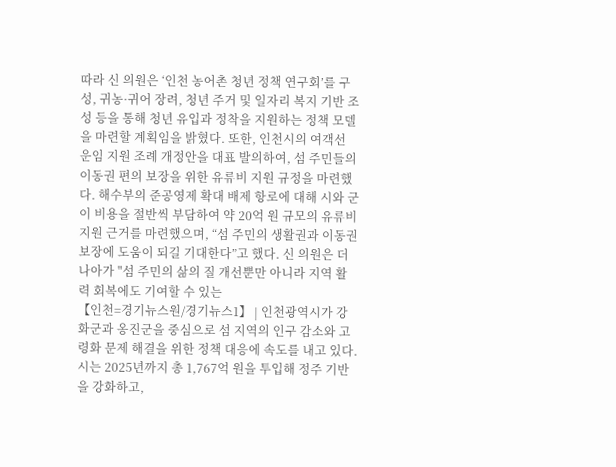따라 신 의원은 ‘인천 농어촌 청년 정책 연구회’를 구성, 귀농·귀어 장려, 청년 주거 및 일자리 복지 기반 조성 등을 통해 청년 유입과 정착을 지원하는 정책 모델을 마련할 계획임을 밝혔다. 또한, 인천시의 여객선 운임 지원 조례 개정안을 대표 발의하여, 섬 주민들의 이동권 편의 보장을 위한 유류비 지원 규정을 마련했다. 해수부의 준공영제 확대 배제 항로에 대해 시와 군이 비용을 절반씩 부담하여 약 20억 원 규모의 유류비 지원 근거를 마련했으며, “섬 주민의 생활권과 이동권 보장에 도움이 되길 기대한다”고 했다. 신 의원은 더 나아가 "섬 주민의 삶의 질 개선뿐만 아니라 지역 활력 회복에도 기여할 수 있는
【인천=경기뉴스원/경기뉴스1】 | 인천광역시가 강화군과 옹진군을 중심으로 섬 지역의 인구 감소와 고령화 문제 해결을 위한 정책 대응에 속도를 내고 있다. 시는 2025년까지 총 1,767억 원을 투입해 정주 기반을 강화하고,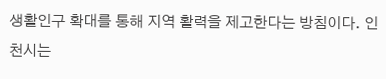생활인구 확대를 통해 지역 활력을 제고한다는 방침이다. 인천시는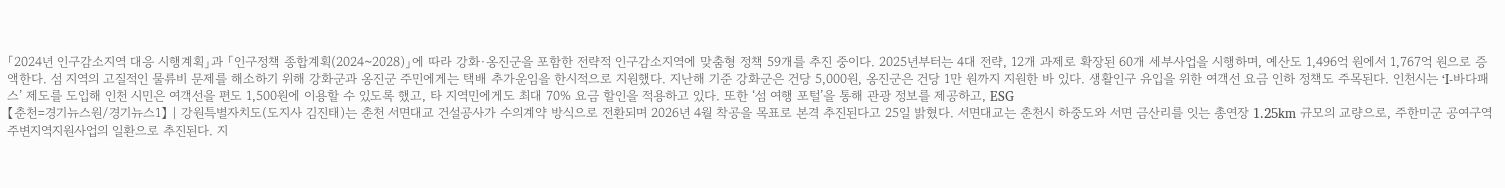「2024년 인구감소지역 대응 시행계획」과 「인구정책 종합계획(2024~2028)」에 따라 강화·옹진군을 포함한 전략적 인구감소지역에 맞춤형 정책 59개를 추진 중이다. 2025년부터는 4대 전략, 12개 과제로 확장된 60개 세부사업을 시행하며, 예산도 1,496억 원에서 1,767억 원으로 증액한다. 섬 지역의 고질적인 물류비 문제를 해소하기 위해 강화군과 옹진군 주민에게는 택배 추가운임을 한시적으로 지원했다. 지난해 기준 강화군은 건당 5,000원, 옹진군은 건당 1만 원까지 지원한 바 있다. 생활인구 유입을 위한 여객선 요금 인하 정책도 주목된다. 인천시는 ‘I-바다패스’ 제도를 도입해 인천 시민은 여객선을 편도 1,500원에 이용할 수 있도록 했고, 타 지역민에게도 최대 70% 요금 할인을 적용하고 있다. 또한 ‘섬 여행 포털’을 통해 관광 정보를 제공하고, ESG
【춘천=경기뉴스원/경기뉴스1】 | 강원특별자치도(도지사 김진태)는 춘천 서면대교 건설공사가 수의계약 방식으로 전환되며 2026년 4월 착공을 목표로 본격 추진된다고 25일 밝혔다. 서면대교는 춘천시 하중도와 서면 금산리를 잇는 총연장 1.25km 규모의 교량으로, 주한미군 공여구역주변지역지원사업의 일환으로 추진된다. 지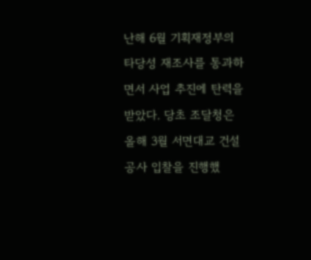난해 6월 기획재정부의 타당성 재조사를 통과하면서 사업 추진에 탄력을 받았다. 당초 조달청은 올해 3월 서면대교 건설공사 입찰을 진행했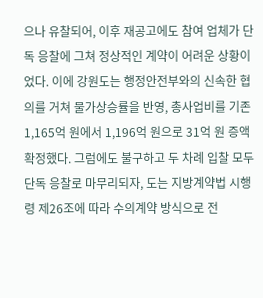으나 유찰되어, 이후 재공고에도 참여 업체가 단독 응찰에 그쳐 정상적인 계약이 어려운 상황이었다. 이에 강원도는 행정안전부와의 신속한 협의를 거쳐 물가상승률을 반영, 총사업비를 기존 1,165억 원에서 1,196억 원으로 31억 원 증액 확정했다. 그럼에도 불구하고 두 차례 입찰 모두 단독 응찰로 마무리되자, 도는 지방계약법 시행령 제26조에 따라 수의계약 방식으로 전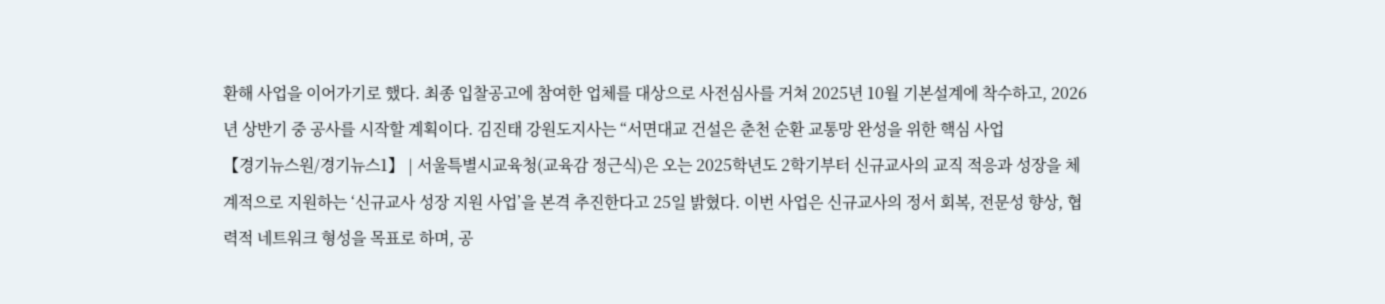환해 사업을 이어가기로 했다. 최종 입찰공고에 참여한 업체를 대상으로 사전심사를 거쳐 2025년 10월 기본설계에 착수하고, 2026년 상반기 중 공사를 시작할 계획이다. 김진태 강원도지사는 “서면대교 건설은 춘천 순환 교통망 완성을 위한 핵심 사업
【경기뉴스원/경기뉴스1】 | 서울특별시교육청(교육감 정근식)은 오는 2025학년도 2학기부터 신규교사의 교직 적응과 성장을 체계적으로 지원하는 ‘신규교사 성장 지원 사업’을 본격 추진한다고 25일 밝혔다. 이번 사업은 신규교사의 정서 회복, 전문성 향상, 협력적 네트워크 형성을 목표로 하며, 공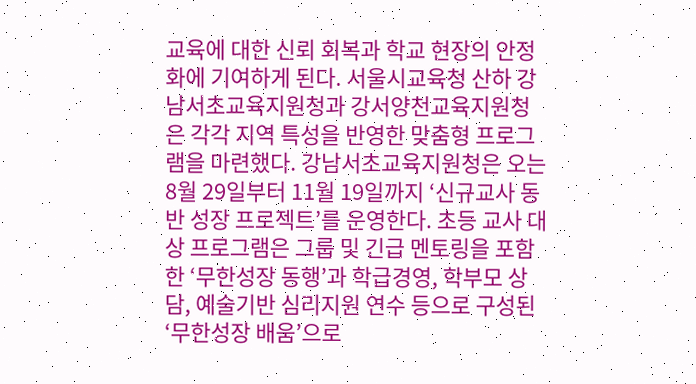교육에 대한 신뢰 회복과 학교 현장의 안정화에 기여하게 된다. 서울시교육청 산하 강남서초교육지원청과 강서양천교육지원청은 각각 지역 특성을 반영한 맞춤형 프로그램을 마련했다. 강남서초교육지원청은 오는 8월 29일부터 11월 19일까지 ‘신규교사 동반 성장 프로젝트’를 운영한다. 초등 교사 대상 프로그램은 그룹 및 긴급 멘토링을 포함한 ‘무한성장 동행’과 학급경영, 학부모 상담, 예술기반 심리지원 연수 등으로 구성된 ‘무한성장 배움’으로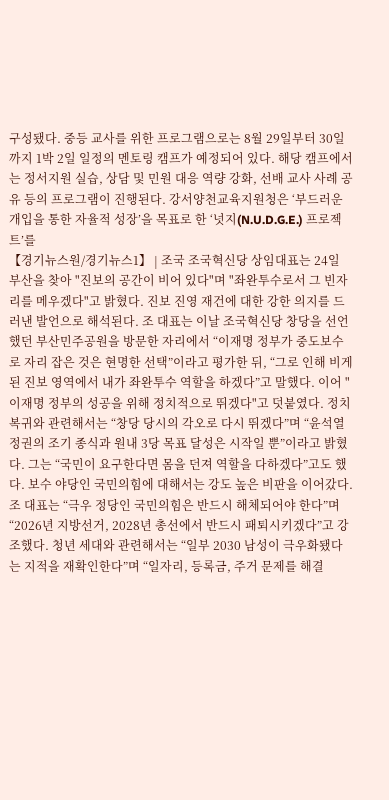구성됐다. 중등 교사를 위한 프로그램으로는 8월 29일부터 30일까지 1박 2일 일정의 멘토링 캠프가 예정되어 있다. 해당 캠프에서는 정서지원 실습, 상담 및 민원 대응 역량 강화, 선배 교사 사례 공유 등의 프로그램이 진행된다. 강서양천교육지원청은 ‘부드러운 개입을 통한 자율적 성장’을 목표로 한 ‘넛지(N.U.D.G.E.) 프로젝트’를
【경기뉴스원/경기뉴스1】 | 조국 조국혁신당 상임대표는 24일 부산을 찾아 "진보의 공간이 비어 있다"며 "좌완투수로서 그 빈자리를 메우겠다"고 밝혔다. 진보 진영 재건에 대한 강한 의지를 드러낸 발언으로 해석된다. 조 대표는 이날 조국혁신당 창당을 선언했던 부산민주공원을 방문한 자리에서 “이재명 정부가 중도보수로 자리 잡은 것은 현명한 선택”이라고 평가한 뒤, “그로 인해 비게 된 진보 영역에서 내가 좌완투수 역할을 하겠다”고 말했다. 이어 "이재명 정부의 성공을 위해 정치적으로 뛰겠다"고 덧붙였다. 정치 복귀와 관련해서는 “창당 당시의 각오로 다시 뛰겠다”며 “윤석열 정권의 조기 종식과 원내 3당 목표 달성은 시작일 뿐”이라고 밝혔다. 그는 “국민이 요구한다면 몸을 던져 역할을 다하겠다”고도 했다. 보수 야당인 국민의힘에 대해서는 강도 높은 비판을 이어갔다. 조 대표는 “극우 정당인 국민의힘은 반드시 해체되어야 한다”며 “2026년 지방선거, 2028년 총선에서 반드시 패퇴시키겠다”고 강조했다. 청년 세대와 관련해서는 “일부 2030 남성이 극우화됐다는 지적을 재확인한다”며 “일자리, 등록금, 주거 문제를 해결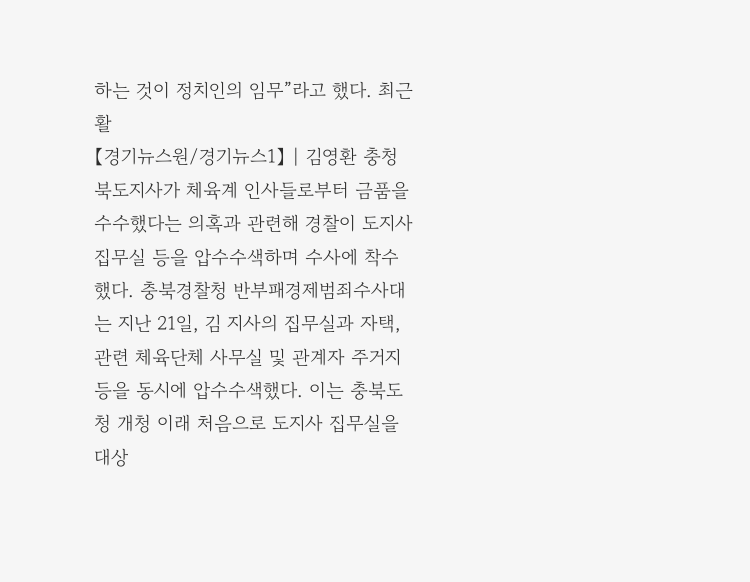하는 것이 정치인의 임무”라고 했다. 최근 활
【경기뉴스원/경기뉴스1】 | 김영환 충청북도지사가 체육계 인사들로부터 금품을 수수했다는 의혹과 관련해 경찰이 도지사 집무실 등을 압수수색하며 수사에 착수했다. 충북경찰청 반부패경제범죄수사대는 지난 21일, 김 지사의 집무실과 자택, 관련 체육단체 사무실 및 관계자 주거지 등을 동시에 압수수색했다. 이는 충북도청 개청 이래 처음으로 도지사 집무실을 대상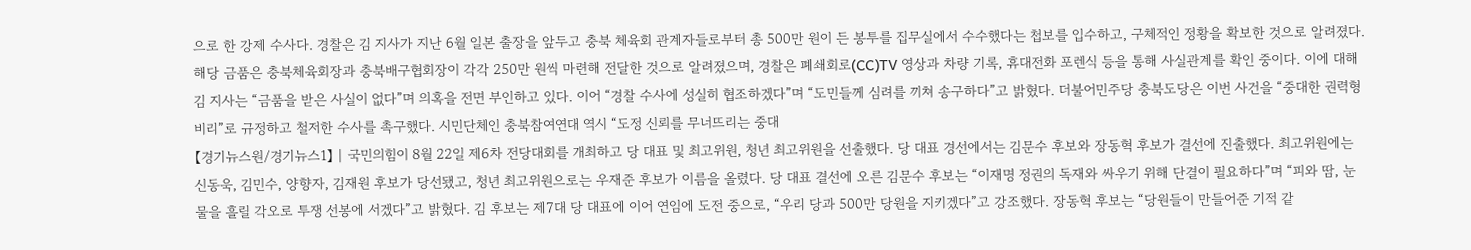으로 한 강제 수사다. 경찰은 김 지사가 지난 6월 일본 출장을 앞두고 충북 체육회 관계자들로부터 총 500만 원이 든 봉투를 집무실에서 수수했다는 첩보를 입수하고, 구체적인 정황을 확보한 것으로 알려졌다. 해당 금품은 충북체육회장과 충북배구협회장이 각각 250만 원씩 마련해 전달한 것으로 알려졌으며, 경찰은 폐쇄회로(CC)TV 영상과 차량 기록, 휴대전화 포렌식 등을 통해 사실관계를 확인 중이다. 이에 대해 김 지사는 “금품을 받은 사실이 없다”며 의혹을 전면 부인하고 있다. 이어 “경찰 수사에 성실히 협조하겠다”며 “도민들께 심려를 끼쳐 송구하다”고 밝혔다. 더불어민주당 충북도당은 이번 사건을 “중대한 권력형 비리”로 규정하고 철저한 수사를 촉구했다. 시민단체인 충북참여연대 역시 “도정 신뢰를 무너뜨리는 중대
【경기뉴스원/경기뉴스1】 | 국민의힘이 8월 22일 제6차 전당대회를 개최하고 당 대표 및 최고위원, 청년 최고위원을 선출했다. 당 대표 경선에서는 김문수 후보와 장동혁 후보가 결선에 진출했다. 최고위원에는 신동욱, 김민수, 양향자, 김재원 후보가 당선됐고, 청년 최고위원으로는 우재준 후보가 이름을 올렸다. 당 대표 결선에 오른 김문수 후보는 “이재명 정권의 독재와 싸우기 위해 단결이 필요하다”며 “피와 땀, 눈물을 흘릴 각오로 투쟁 선봉에 서겠다”고 밝혔다. 김 후보는 제7대 당 대표에 이어 연임에 도전 중으로, “우리 당과 500만 당원을 지키겠다”고 강조했다. 장동혁 후보는 “당원들이 만들어준 기적 같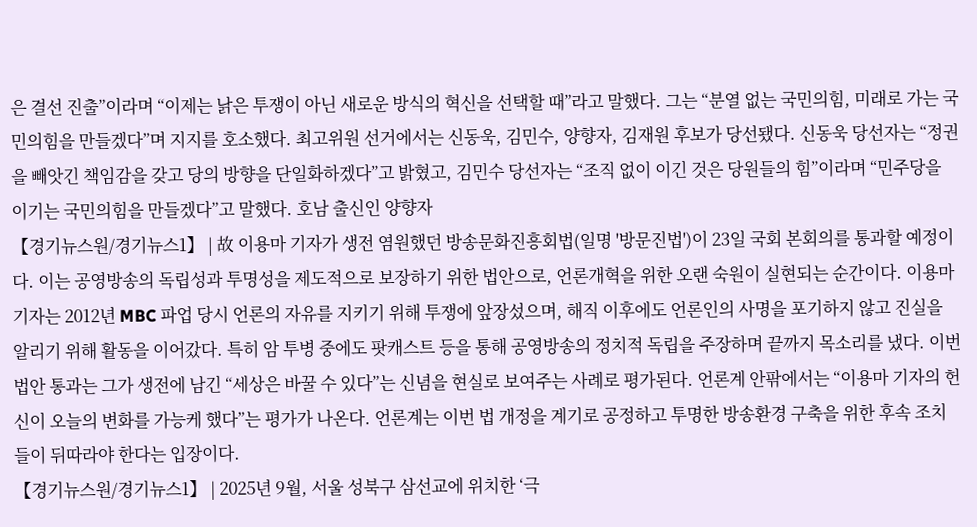은 결선 진출”이라며 “이제는 낡은 투쟁이 아닌 새로운 방식의 혁신을 선택할 때”라고 말했다. 그는 “분열 없는 국민의힘, 미래로 가는 국민의힘을 만들겠다”며 지지를 호소했다. 최고위원 선거에서는 신동욱, 김민수, 양향자, 김재원 후보가 당선됐다. 신동욱 당선자는 “정권을 빼앗긴 책임감을 갖고 당의 방향을 단일화하겠다”고 밝혔고, 김민수 당선자는 “조직 없이 이긴 것은 당원들의 힘”이라며 “민주당을 이기는 국민의힘을 만들겠다”고 말했다. 호남 출신인 양향자
【경기뉴스원/경기뉴스1】 | 故 이용마 기자가 생전 염원했던 방송문화진흥회법(일명 '방문진법')이 23일 국회 본회의를 통과할 예정이다. 이는 공영방송의 독립성과 투명성을 제도적으로 보장하기 위한 법안으로, 언론개혁을 위한 오랜 숙원이 실현되는 순간이다. 이용마 기자는 2012년 MBC 파업 당시 언론의 자유를 지키기 위해 투쟁에 앞장섰으며, 해직 이후에도 언론인의 사명을 포기하지 않고 진실을 알리기 위해 활동을 이어갔다. 특히 암 투병 중에도 팟캐스트 등을 통해 공영방송의 정치적 독립을 주장하며 끝까지 목소리를 냈다. 이번 법안 통과는 그가 생전에 남긴 “세상은 바꿀 수 있다”는 신념을 현실로 보여주는 사례로 평가된다. 언론계 안팎에서는 “이용마 기자의 헌신이 오늘의 변화를 가능케 했다”는 평가가 나온다. 언론계는 이번 법 개정을 계기로 공정하고 투명한 방송환경 구축을 위한 후속 조치들이 뒤따라야 한다는 입장이다.
【경기뉴스원/경기뉴스1】 | 2025년 9월, 서울 성북구 삼선교에 위치한 ‘극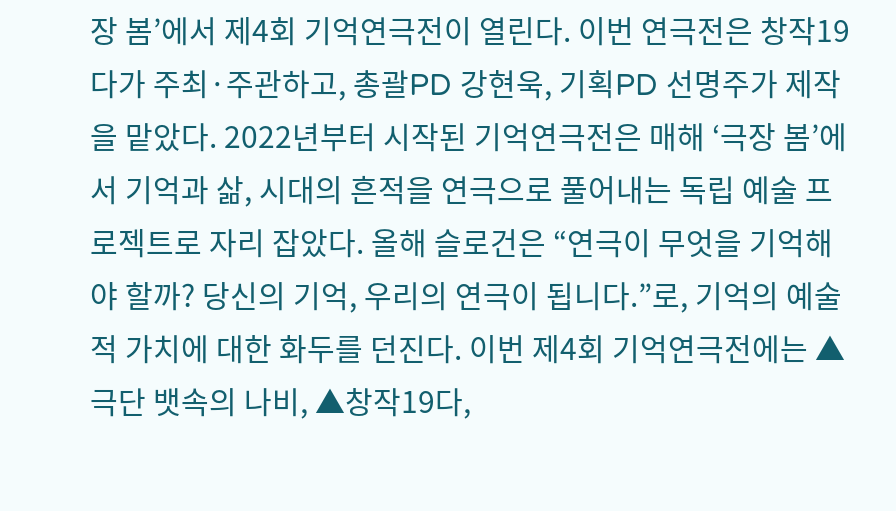장 봄’에서 제4회 기억연극전이 열린다. 이번 연극전은 창작19다가 주최·주관하고, 총괄PD 강현욱, 기획PD 선명주가 제작을 맡았다. 2022년부터 시작된 기억연극전은 매해 ‘극장 봄’에서 기억과 삶, 시대의 흔적을 연극으로 풀어내는 독립 예술 프로젝트로 자리 잡았다. 올해 슬로건은 “연극이 무엇을 기억해야 할까? 당신의 기억, 우리의 연극이 됩니다.”로, 기억의 예술적 가치에 대한 화두를 던진다. 이번 제4회 기억연극전에는 ▲극단 뱃속의 나비, ▲창작19다,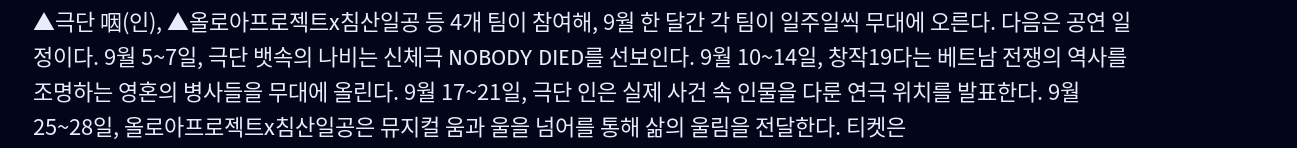▲극단 咽(인), ▲올로아프로젝트x침산일공 등 4개 팀이 참여해, 9월 한 달간 각 팀이 일주일씩 무대에 오른다. 다음은 공연 일정이다. 9월 5~7일, 극단 뱃속의 나비는 신체극 NOBODY DIED를 선보인다. 9월 10~14일, 창작19다는 베트남 전쟁의 역사를 조명하는 영혼의 병사들을 무대에 올린다. 9월 17~21일, 극단 인은 실제 사건 속 인물을 다룬 연극 위치를 발표한다. 9월 25~28일, 올로아프로젝트x침산일공은 뮤지컬 움과 울을 넘어를 통해 삶의 울림을 전달한다. 티켓은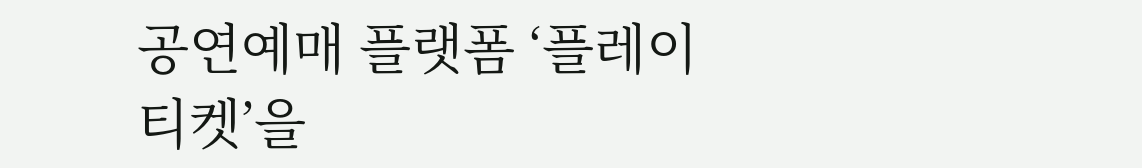공연예매 플랫폼 ‘플레이티켓’을